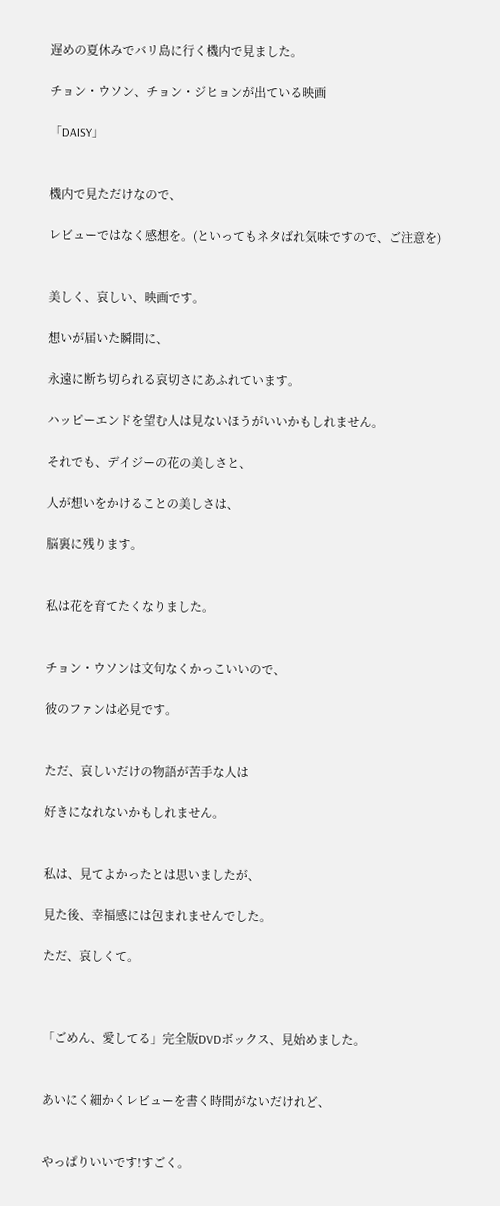遅めの夏休みでバリ島に行く機内で見ました。

チョン・ウソン、チョン・ジヒョンが出ている映画

「DAISY」


機内で見ただけなので、

レビューではなく感想を。(といってもネタばれ気味ですので、ご注意を)


美しく、哀しい、映画です。

想いが届いた瞬間に、

永遠に断ち切られる哀切さにあふれています。

ハッピーエンドを望む人は見ないほうがいいかもしれません。

それでも、デイジーの花の美しさと、

人が想いをかけることの美しさは、

脳裏に残ります。


私は花を育てたくなりました。


チョン・ウソンは文句なくかっこいいので、

彼のファンは必見です。


ただ、哀しいだけの物語が苦手な人は

好きになれないかもしれません。


私は、見てよかったとは思いましたが、

見た後、幸福感には包まれませんでした。

ただ、哀しくて。



「ごめん、愛してる」完全版DVDボックス、見始めました。


あいにく細かくレビューを書く時間がないだけれど、


やっぱりいいです!すごく。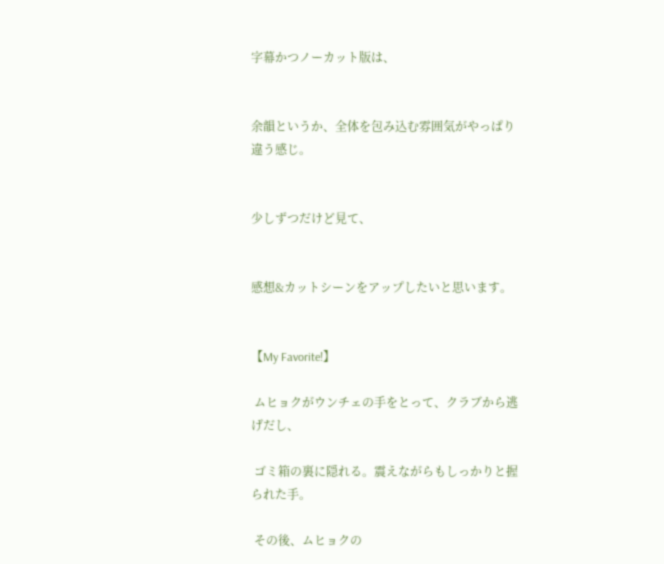字幕かつノーカット版は、


余韻というか、全体を包み込む雰囲気がやっぱり違う感じ。


少しずつだけど見て、


感想&カットシーンをアップしたいと思います。


【My Favorite!】

 ムヒョクがウンチェの手をとって、クラブから逃げだし、

 ゴミ箱の裏に隠れる。震えながらもしっかりと握られた手。

 その後、ムヒョクの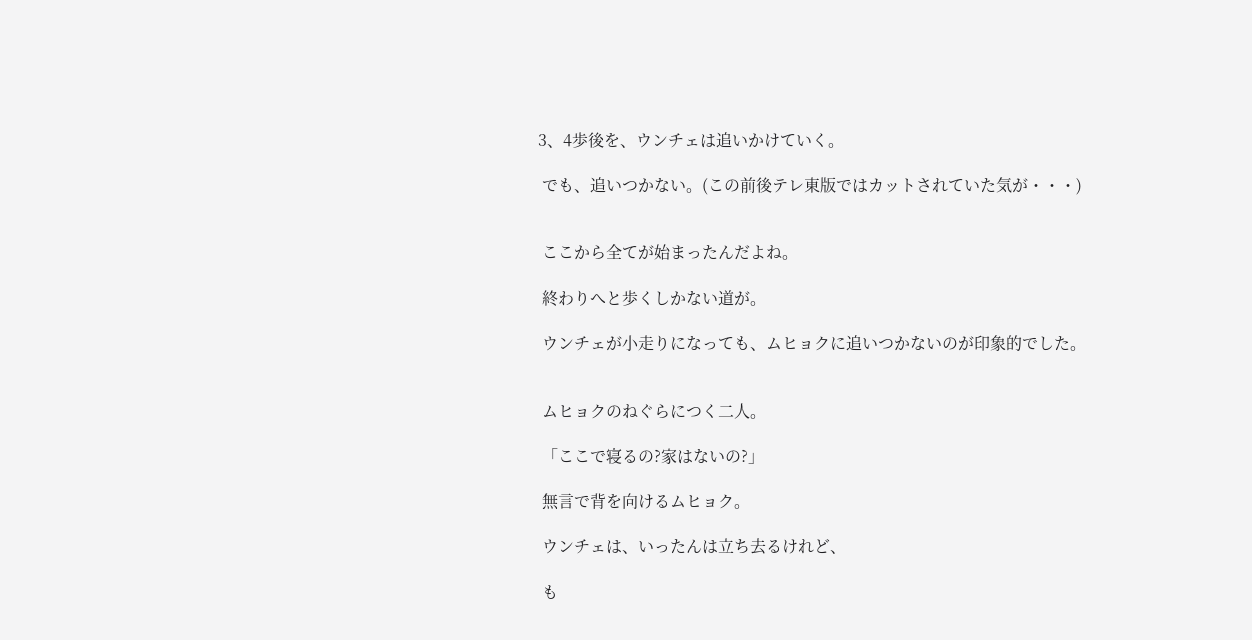3、4歩後を、ウンチェは追いかけていく。

 でも、追いつかない。(この前後テレ東版ではカットされていた気が・・・)


 ここから全てが始まったんだよね。

 終わりへと歩くしかない道が。

 ウンチェが小走りになっても、ムヒョクに追いつかないのが印象的でした。


 ムヒョクのねぐらにつく二人。

 「ここで寝るの?家はないの?」

 無言で背を向けるムヒョク。

 ウンチェは、いったんは立ち去るけれど、

 も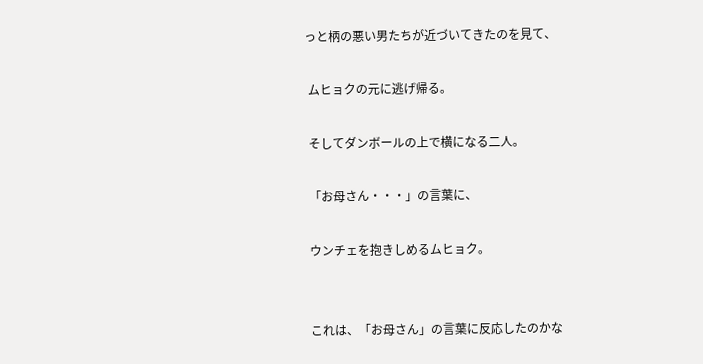っと柄の悪い男たちが近づいてきたのを見て、

 ムヒョクの元に逃げ帰る。

 そしてダンボールの上で横になる二人。

 「お母さん・・・」の言葉に、

 ウンチェを抱きしめるムヒョク。


 これは、「お母さん」の言葉に反応したのかな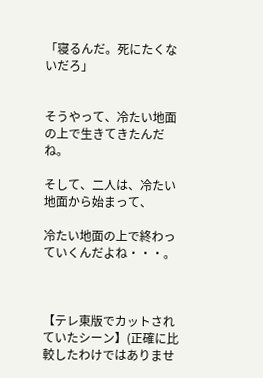「寝るんだ。死にたくないだろ」


そうやって、冷たい地面の上で生きてきたんだね。

そして、二人は、冷たい地面から始まって、

冷たい地面の上で終わっていくんだよね・・・。



【テレ東版でカットされていたシーン】(正確に比較したわけではありませ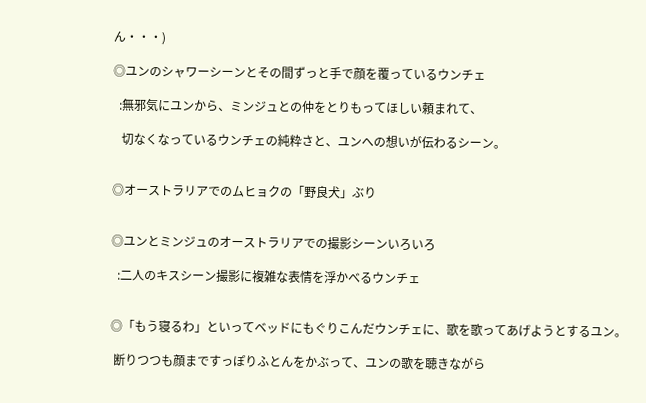ん・・・)

◎ユンのシャワーシーンとその間ずっと手で顔を覆っているウンチェ

  :無邪気にユンから、ミンジュとの仲をとりもってほしい頼まれて、

   切なくなっているウンチェの純粋さと、ユンへの想いが伝わるシーン。


◎オーストラリアでのムヒョクの「野良犬」ぶり


◎ユンとミンジュのオーストラリアでの撮影シーンいろいろ

  :二人のキスシーン撮影に複雑な表情を浮かべるウンチェ


◎「もう寝るわ」といってベッドにもぐりこんだウンチェに、歌を歌ってあげようとするユン。

 断りつつも顔まですっぽりふとんをかぶって、ユンの歌を聴きながら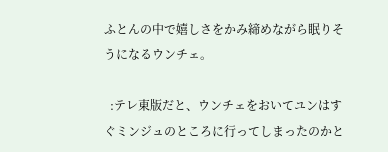ふとんの中で嬉しさをかみ締めながら眠りそうになるウンチェ。

  :テレ東版だと、ウンチェをおいてユンはすぐミンジュのところに行ってしまったのかと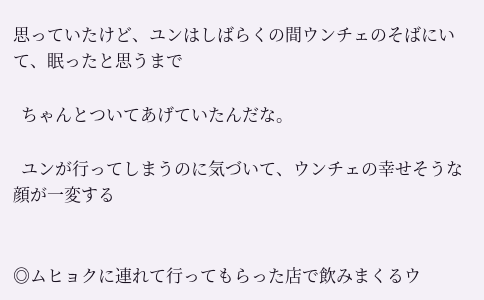思っていたけど、ユンはしばらくの間ウンチェのそばにいて、眠ったと思うまで

  ちゃんとついてあげていたんだな。

  ユンが行ってしまうのに気づいて、ウンチェの幸せそうな顔が一変する


◎ムヒョクに連れて行ってもらった店で飲みまくるウ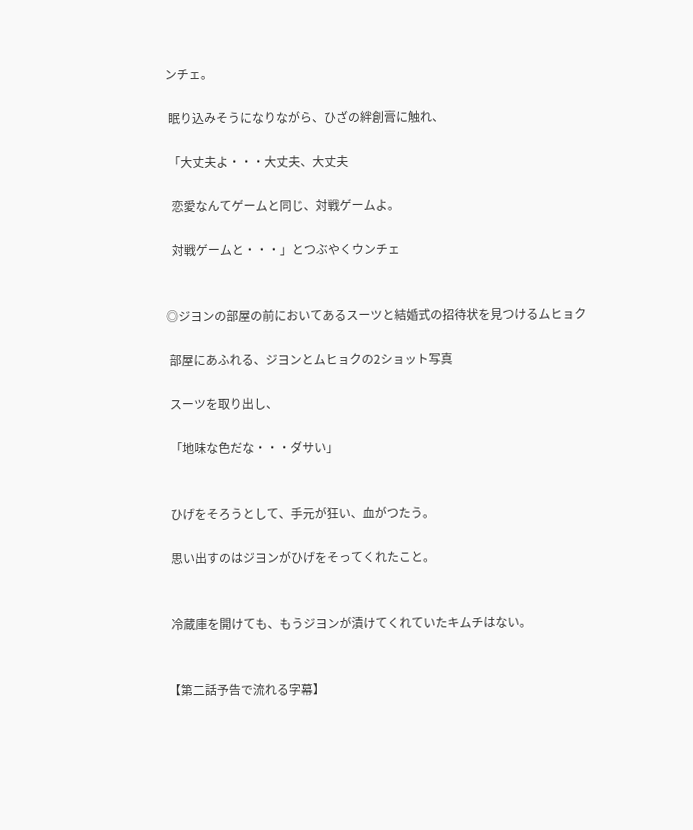ンチェ。

 眠り込みそうになりながら、ひざの絆創膏に触れ、

 「大丈夫よ・・・大丈夫、大丈夫

  恋愛なんてゲームと同じ、対戦ゲームよ。

  対戦ゲームと・・・」とつぶやくウンチェ


◎ジヨンの部屋の前においてあるスーツと結婚式の招待状を見つけるムヒョク

 部屋にあふれる、ジヨンとムヒョクの2ショット写真

 スーツを取り出し、

 「地味な色だな・・・ダサい」


 ひげをそろうとして、手元が狂い、血がつたう。

 思い出すのはジヨンがひげをそってくれたこと。


 冷蔵庫を開けても、もうジヨンが漬けてくれていたキムチはない。


【第二話予告で流れる字幕】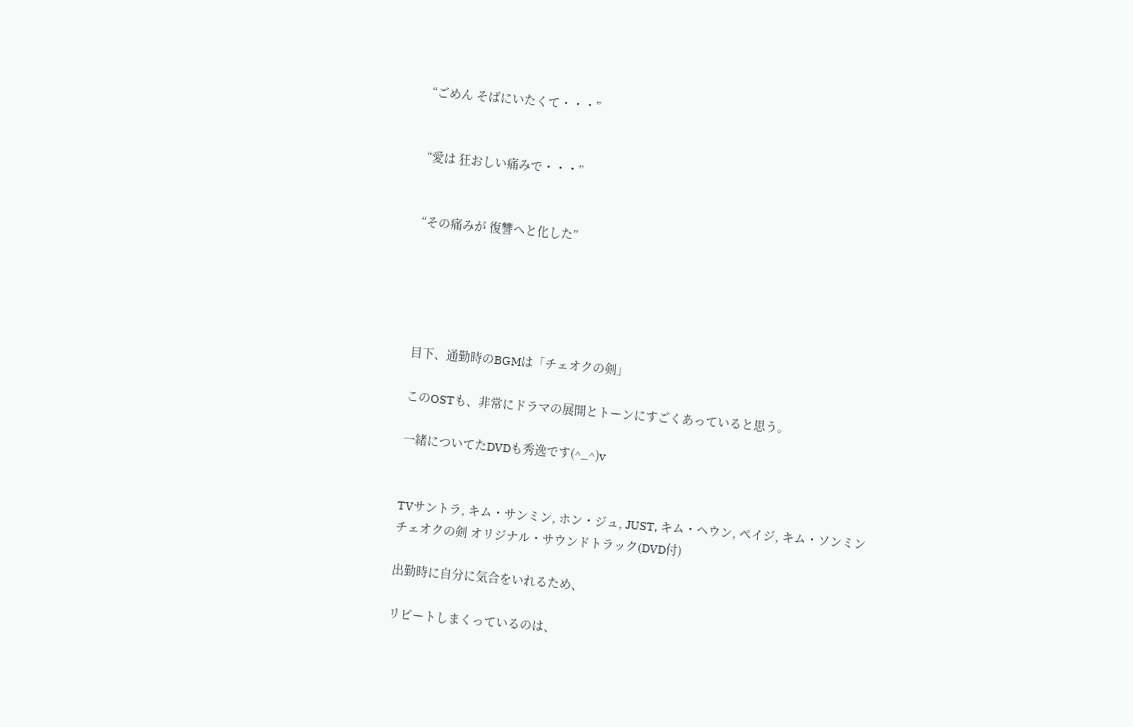“ごめん そばにいたくて・・・”


“愛は 狂おしい痛みで・・・”


“その痛みが 復讐へと化した”





目下、通勤時のBGMは「チェオクの剣」

このOSTも、非常にドラマの展開とトーンにすごくあっていると思う。

一緒についてたDVDも秀逸です(^_^)v


TVサントラ, キム・サンミン, ホン・ジュ, JUST, キム・ヘウン, ペイジ, キム・ソンミン
チェオクの剣 オリジナル・サウンドトラック(DVD付)

出勤時に自分に気合をいれるため、

リピートしまくっているのは、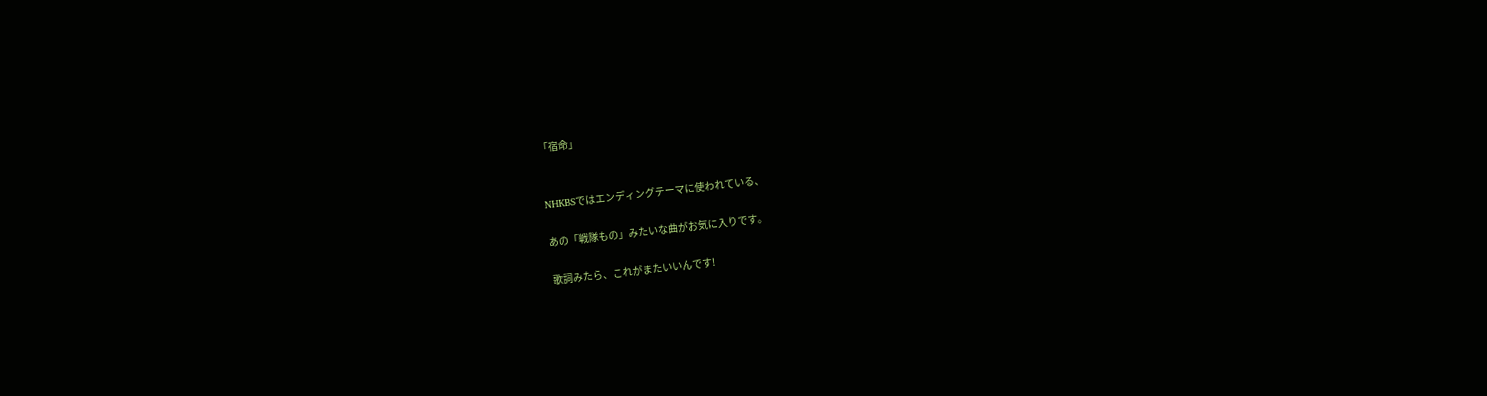「宿命」


NHKBSではエンディングテーマに使われている、

あの「戦隊もの」みたいな曲がお気に入りです。

歌詞みたら、これがまたいいんです!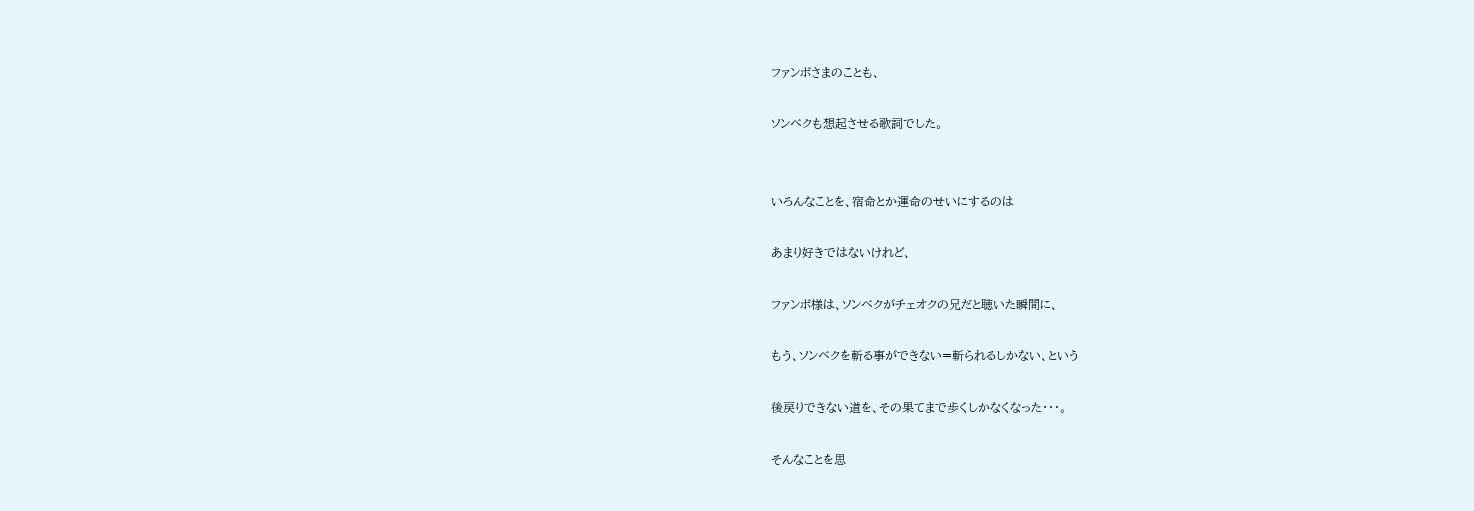ファンボさまのことも、

ソンベクも想起させる歌詞でした。


いろんなことを、宿命とか運命のせいにするのは

あまり好きではないけれど、

ファンボ様は、ソンベクがチェオクの兄だと聴いた瞬間に、

もう、ソンベクを斬る事ができない=斬られるしかない、という

後戻りできない道を、その果てまで歩くしかなくなった・・・。

そんなことを思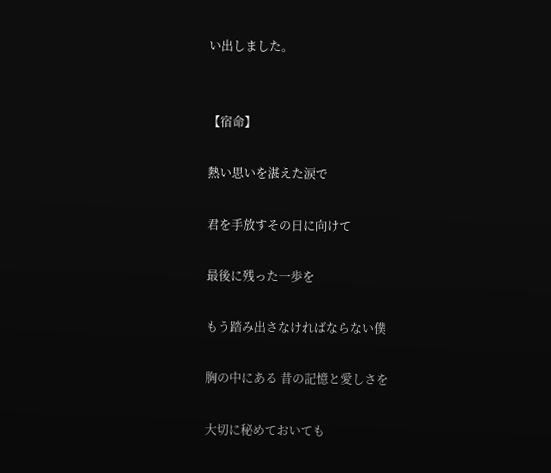い出しました。


【宿命】

熱い思いを湛えた涙で

君を手放すその日に向けて

最後に残った一歩を

もう踏み出さなければならない僕

胸の中にある 昔の記憶と愛しさを

大切に秘めておいても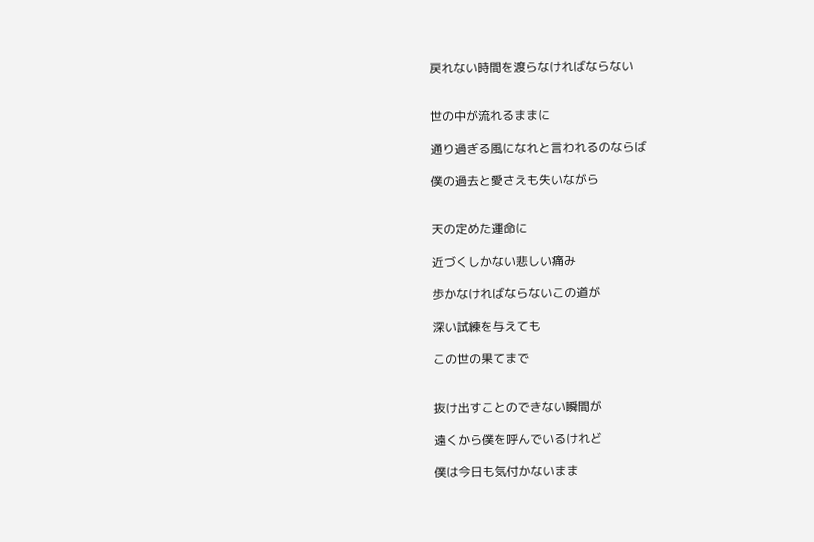戻れない時間を渡らなければならない


世の中が流れるままに

通り過ぎる風になれと言われるのならば

僕の過去と愛さえも失いながら


天の定めた運命に

近づくしかない悲しい痛み

歩かなければならないこの道が

深い試練を与えても

この世の果てまで


抜け出すことのできない瞬間が

遠くから僕を呼んでいるけれど

僕は今日も気付かないまま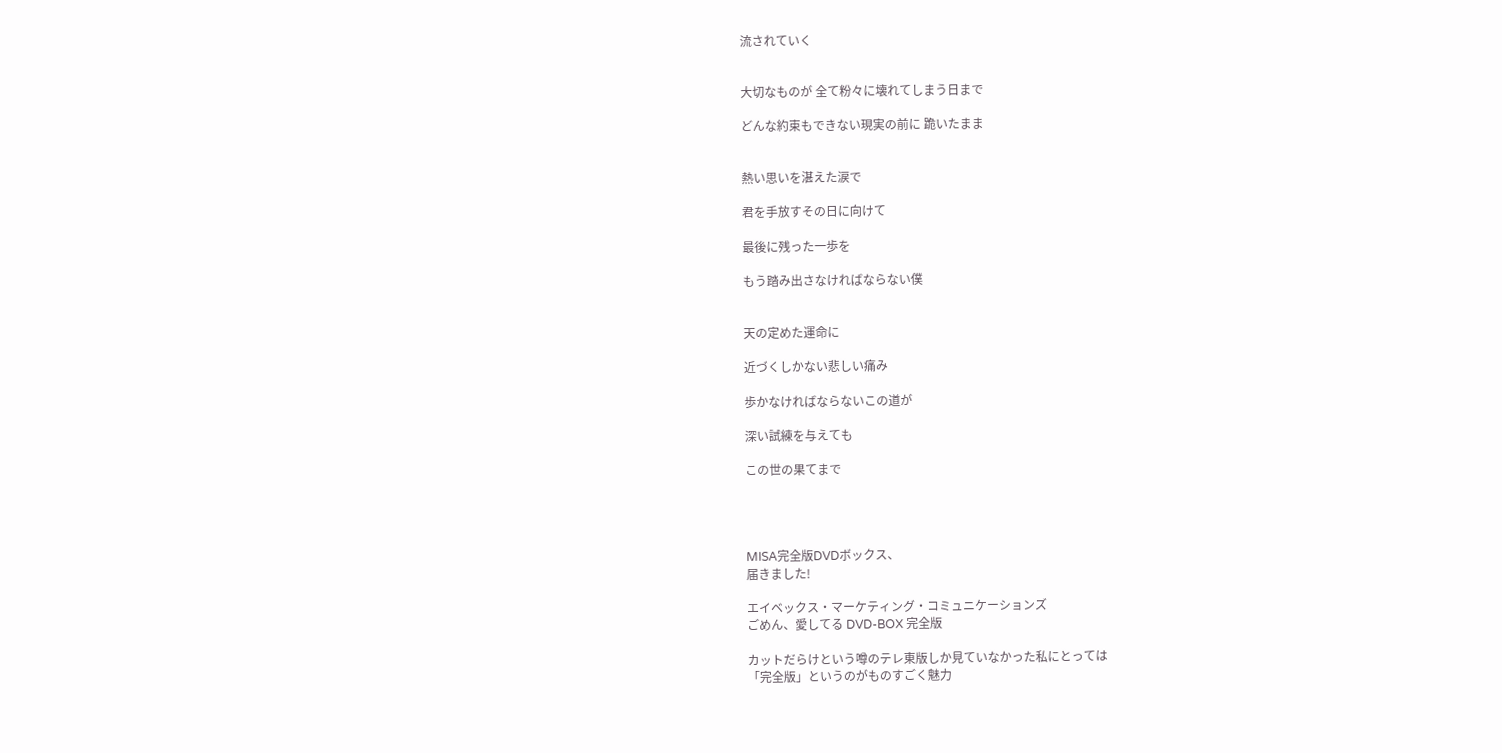流されていく


大切なものが 全て粉々に壊れてしまう日まで

どんな約束もできない現実の前に 跪いたまま


熱い思いを湛えた涙で

君を手放すその日に向けて

最後に残った一歩を

もう踏み出さなければならない僕


天の定めた運命に

近づくしかない悲しい痛み

歩かなければならないこの道が

深い試練を与えても

この世の果てまで




MISA完全版DVDボックス、
届きました!

エイベックス・マーケティング・コミュニケーションズ
ごめん、愛してる DVD-BOX 完全版

カットだらけという噂のテレ東版しか見ていなかった私にとっては
「完全版」というのがものすごく魅力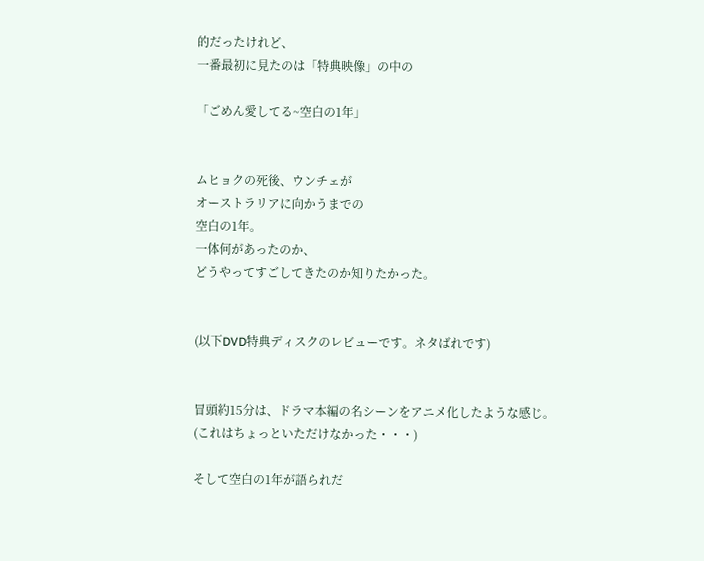的だったけれど、
一番最初に見たのは「特典映像」の中の

「ごめん愛してる~空白の1年」


ムヒョクの死後、ウンチェが
オーストラリアに向かうまでの
空白の1年。
一体何があったのか、
どうやってすごしてきたのか知りたかった。


(以下DVD特典ディスクのレビューです。ネタばれです)


冒頭約15分は、ドラマ本編の名シーンをアニメ化したような感じ。
(これはちょっといただけなかった・・・)

そして空白の1年が語られだ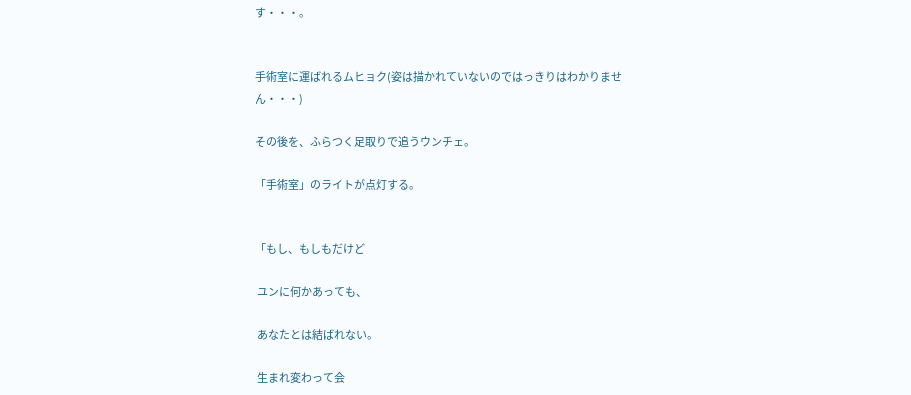す・・・。


手術室に運ばれるムヒョク(姿は描かれていないのではっきりはわかりません・・・)

その後を、ふらつく足取りで追うウンチェ。

「手術室」のライトが点灯する。


「もし、もしもだけど

 ユンに何かあっても、

 あなたとは結ばれない。

 生まれ変わって会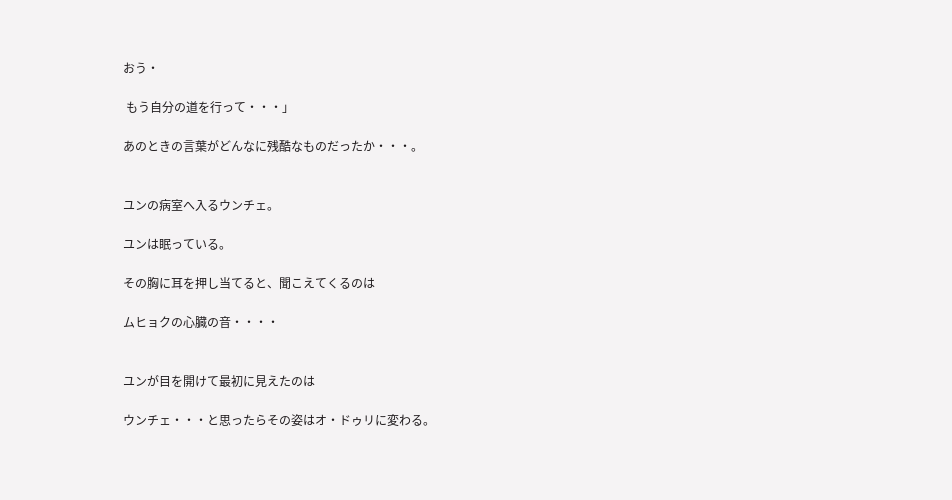おう・

 もう自分の道を行って・・・」

あのときの言葉がどんなに残酷なものだったか・・・。


ユンの病室へ入るウンチェ。

ユンは眠っている。

その胸に耳を押し当てると、聞こえてくるのは

ムヒョクの心臓の音・・・・


ユンが目を開けて最初に見えたのは

ウンチェ・・・と思ったらその姿はオ・ドゥリに変わる。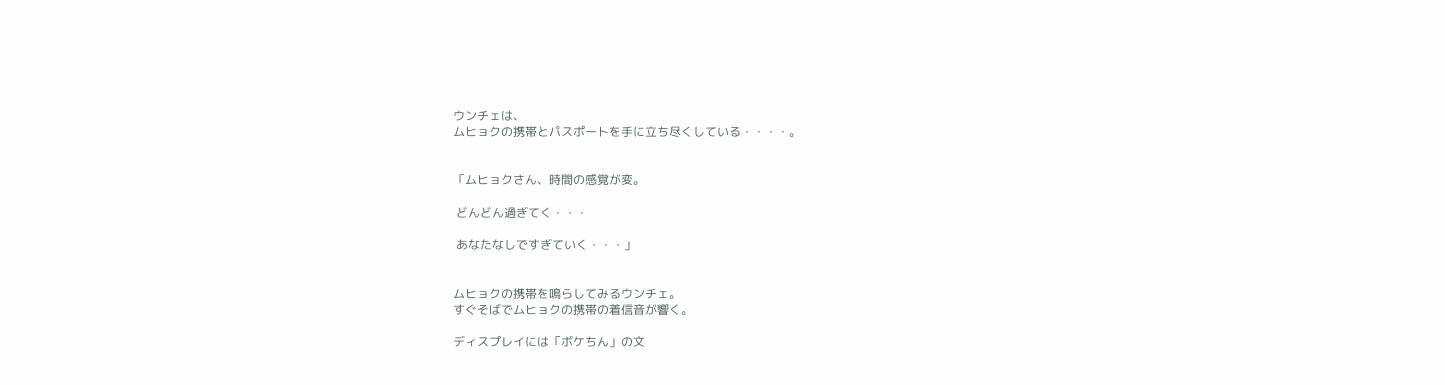ウンチェは、
ムヒョクの携帯とパスポートを手に立ち尽くしている・・・・。


「ムヒョクさん、時間の感覚が変。

 どんどん過ぎてく・・・

 あなたなしですぎていく・・・」


ムヒョクの携帯を鳴らしてみるウンチェ。
すぐそばでムヒョクの携帯の着信音が響く。

ディスプレイには「ボケちん」の文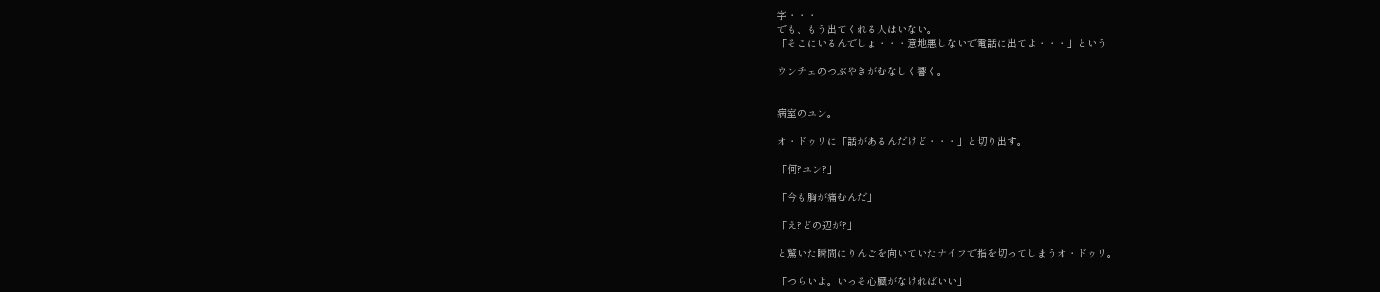字・・・
でも、もう出てくれる人はいない。
「そこにいるんでしょ・・・意地悪しないで電話に出てよ・・・」という

ウンチェのつぶやきがむなしく響く。


病室のユン。

オ・ドゥリに「話があるんだけど・・・」と切り出す。

「何?ユン?」

「今も胸が痛むんだ」

「え?どの辺が?」

と驚いた瞬間にりんごを向いていたナイフで指を切ってしまうオ・ドゥリ。

「つらいよ。いっそ心臓がなければいい」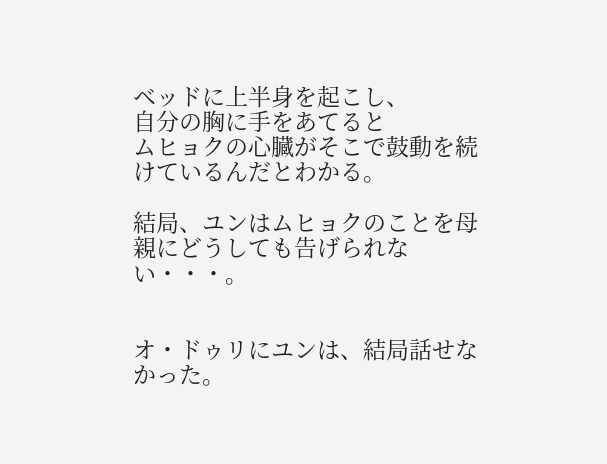ベッドに上半身を起こし、
自分の胸に手をあてると
ムヒョクの心臓がそこで鼓動を続けているんだとわかる。

結局、ユンはムヒョクのことを母親にどうしても告げられない・・・。


オ・ドゥリにユンは、結局話せなかった。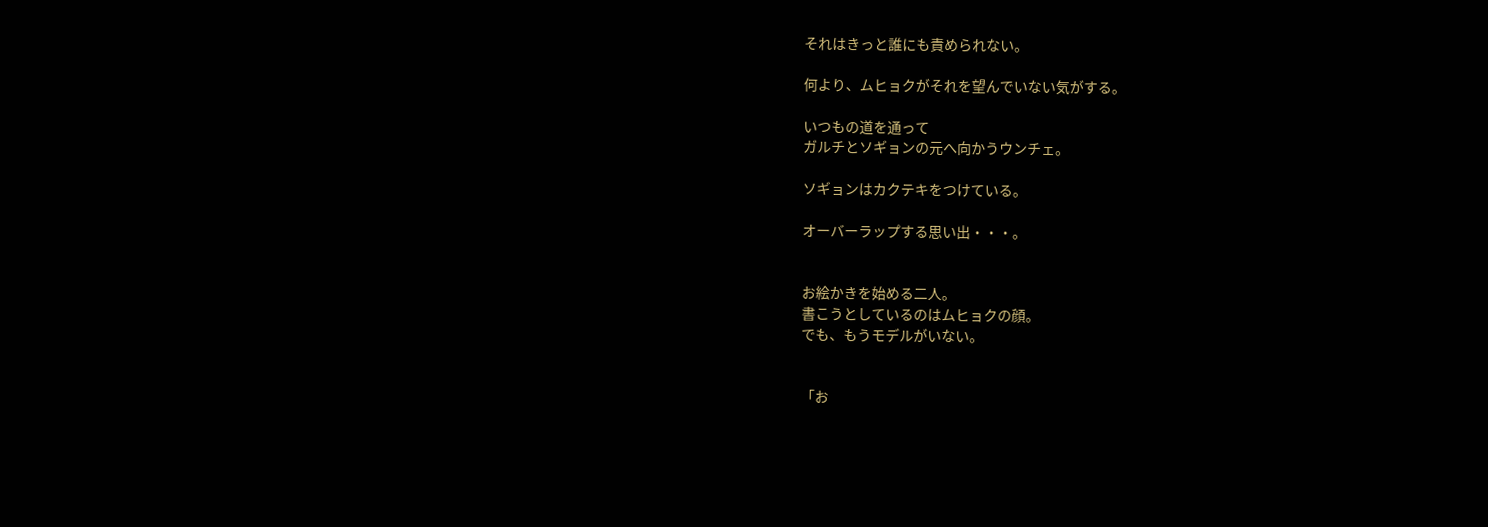それはきっと誰にも責められない。

何より、ムヒョクがそれを望んでいない気がする。

いつもの道を通って
ガルチとソギョンの元へ向かうウンチェ。

ソギョンはカクテキをつけている。

オーバーラップする思い出・・・。


お絵かきを始める二人。
書こうとしているのはムヒョクの顔。
でも、もうモデルがいない。


「お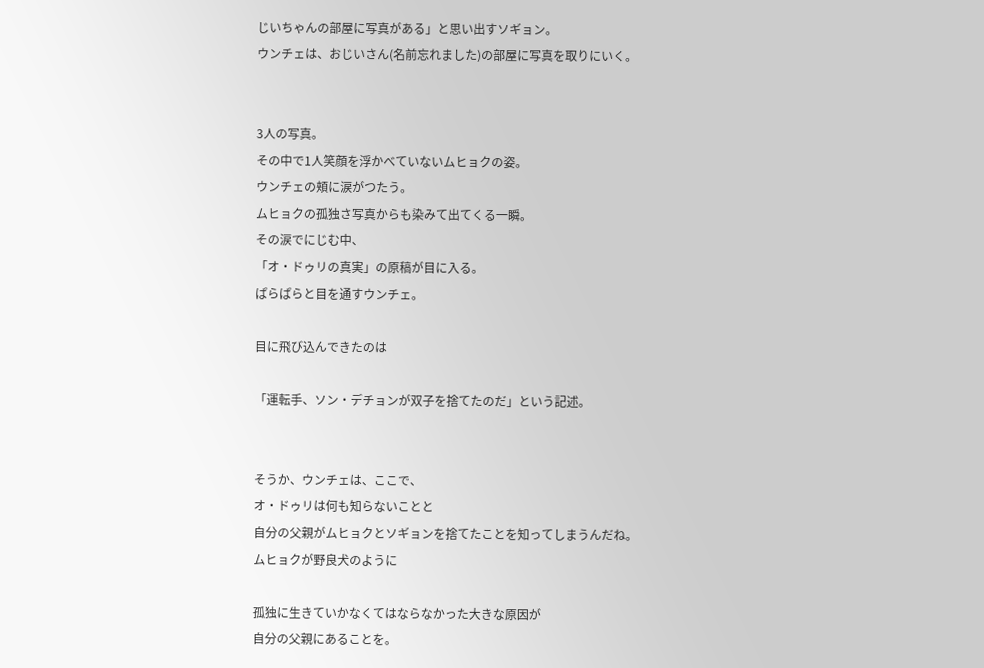じいちゃんの部屋に写真がある」と思い出すソギョン。
ウンチェは、おじいさん(名前忘れました)の部屋に写真を取りにいく。


3人の写真。
その中で1人笑顔を浮かべていないムヒョクの姿。
ウンチェの頬に涙がつたう。
ムヒョクの孤独さ写真からも染みて出てくる一瞬。
その涙でにじむ中、
「オ・ドゥリの真実」の原稿が目に入る。
ぱらぱらと目を通すウンチェ。

目に飛び込んできたのは

「運転手、ソン・デチョンが双子を捨てたのだ」という記述。


そうか、ウンチェは、ここで、
オ・ドゥリは何も知らないことと
自分の父親がムヒョクとソギョンを捨てたことを知ってしまうんだね。
ムヒョクが野良犬のように

孤独に生きていかなくてはならなかった大きな原因が
自分の父親にあることを。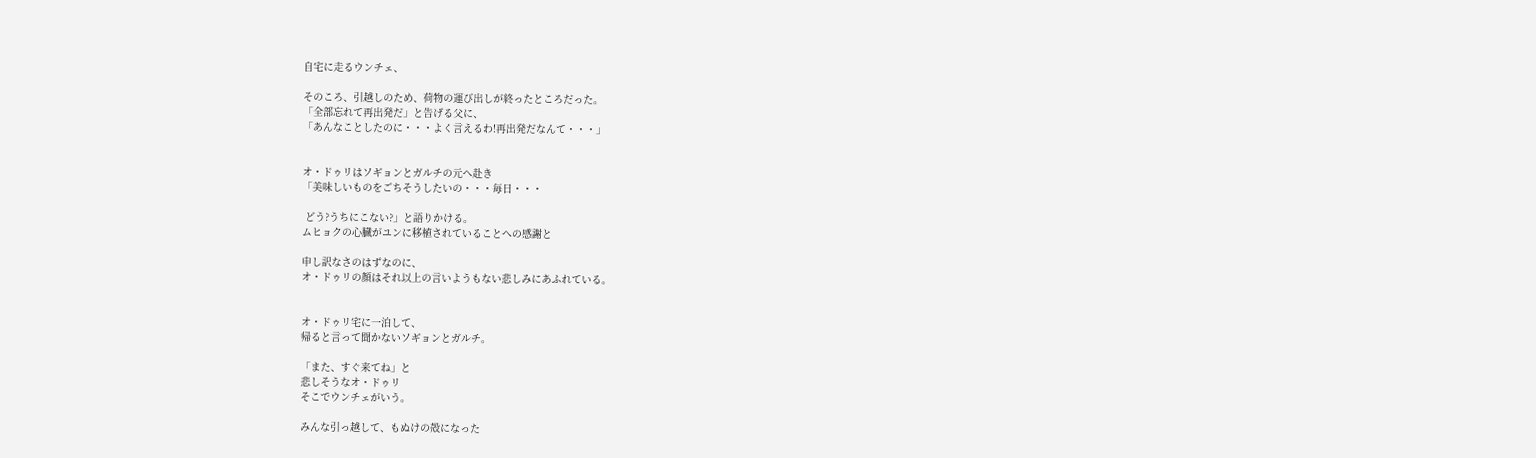自宅に走るウンチェ、

そのころ、引越しのため、荷物の運び出しが終ったところだった。
「全部忘れて再出発だ」と告げる父に、
「あんなことしたのに・・・よく言えるわ!再出発だなんて・・・」


オ・ドゥリはソギョンとガルチの元へ赴き
「美味しいものをごちそうしたいの・・・毎日・・・

 どう?うちにこない?」と語りかける。
ムヒョクの心臓がユンに移植されていることへの感謝と

申し訳なさのはずなのに、
オ・ドゥリの顔はそれ以上の言いようもない悲しみにあふれている。


オ・ドゥリ宅に一泊して、
帰ると言って聞かないソギョンとガルチ。

「また、すぐ来てね」と
悲しそうなオ・ドゥリ
そこでウンチェがいう。

みんな引っ越して、もぬけの殻になった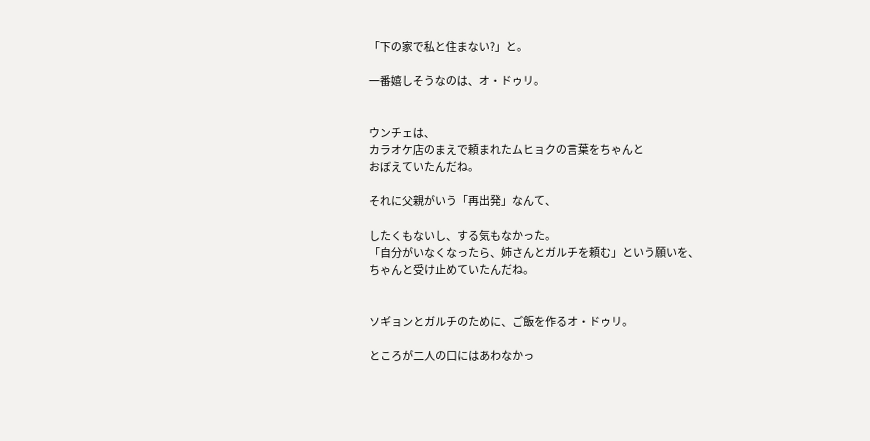「下の家で私と住まない?」と。

一番嬉しそうなのは、オ・ドゥリ。


ウンチェは、
カラオケ店のまえで頼まれたムヒョクの言葉をちゃんと
おぼえていたんだね。

それに父親がいう「再出発」なんて、

したくもないし、する気もなかった。
「自分がいなくなったら、姉さんとガルチを頼む」という願いを、
ちゃんと受け止めていたんだね。


ソギョンとガルチのために、ご飯を作るオ・ドゥリ。

ところが二人の口にはあわなかっ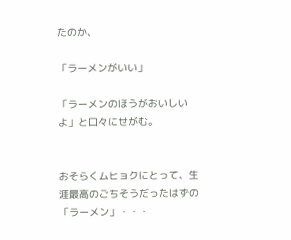たのか、

「ラーメンがいい」

「ラーメンのほうがおいしいよ」と口々にせがむ。


おそらくムヒョクにとって、生涯最高のごちそうだったはずの「ラーメン」・・・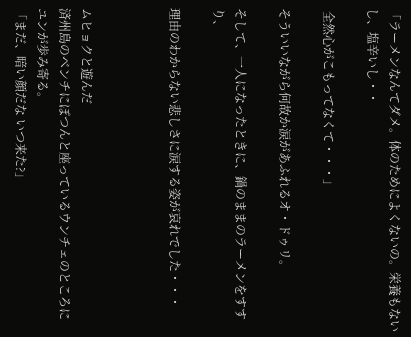「ラーメンなんてダメ。体のためによくないの。栄養もないし、塩辛いし・・

 全然心がこもってなくて・・・」

そういいながら何故か涙があふれるオ・ドゥリ。

そして、一人になったときに、鍋のままのラーメンをすすり、

理由のわからない悲しさに涙する姿が哀れでした・・・



ムヒョクと遊んだ
済州島のベンチにぽつんと座っているウンチェのところに
ユンが歩み寄る。
「まだ、暗い顔だな いつ来た?」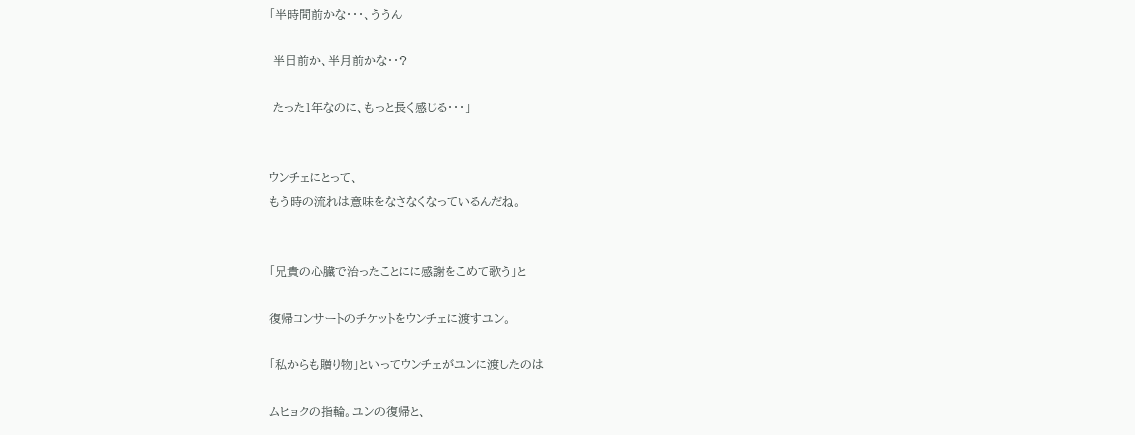「半時間前かな・・・、ううん

 半日前か、半月前かな・・?

 たった1年なのに、もっと長く感じる・・・」


ウンチェにとって、
もう時の流れは意味をなさなくなっているんだね。


「兄貴の心臓で治ったことにに感謝をこめて歌う」と

復帰コンサートのチケットをウンチェに渡すユン。

「私からも贈り物」といってウンチェがユンに渡したのは

ムヒョクの指輪。ユンの復帰と、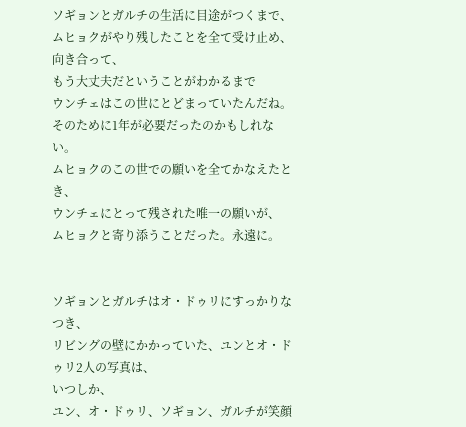ソギョンとガルチの生活に目途がつくまで、
ムヒョクがやり残したことを全て受け止め、向き合って、
もう大丈夫だということがわかるまで
ウンチェはこの世にとどまっていたんだね。
そのために1年が必要だったのかもしれない。
ムヒョクのこの世での願いを全てかなえたとき、
ウンチェにとって残された唯一の願いが、
ムヒョクと寄り添うことだった。永遠に。


ソギョンとガルチはオ・ドゥリにすっかりなつき、
リビングの壁にかかっていた、ユンとオ・ドゥリ2人の写真は、
いつしか、
ユン、オ・ドゥリ、ソギョン、ガルチが笑顔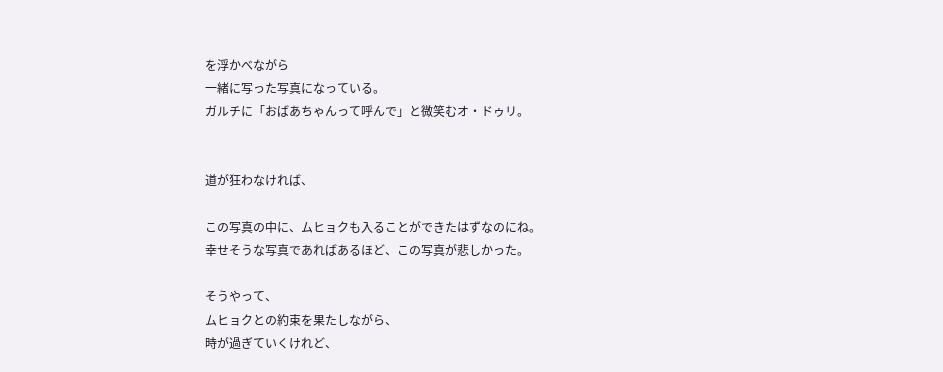を浮かべながら
一緒に写った写真になっている。
ガルチに「おばあちゃんって呼んで」と微笑むオ・ドゥリ。


道が狂わなければ、

この写真の中に、ムヒョクも入ることができたはずなのにね。
幸せそうな写真であればあるほど、この写真が悲しかった。

そうやって、
ムヒョクとの約束を果たしながら、
時が過ぎていくけれど、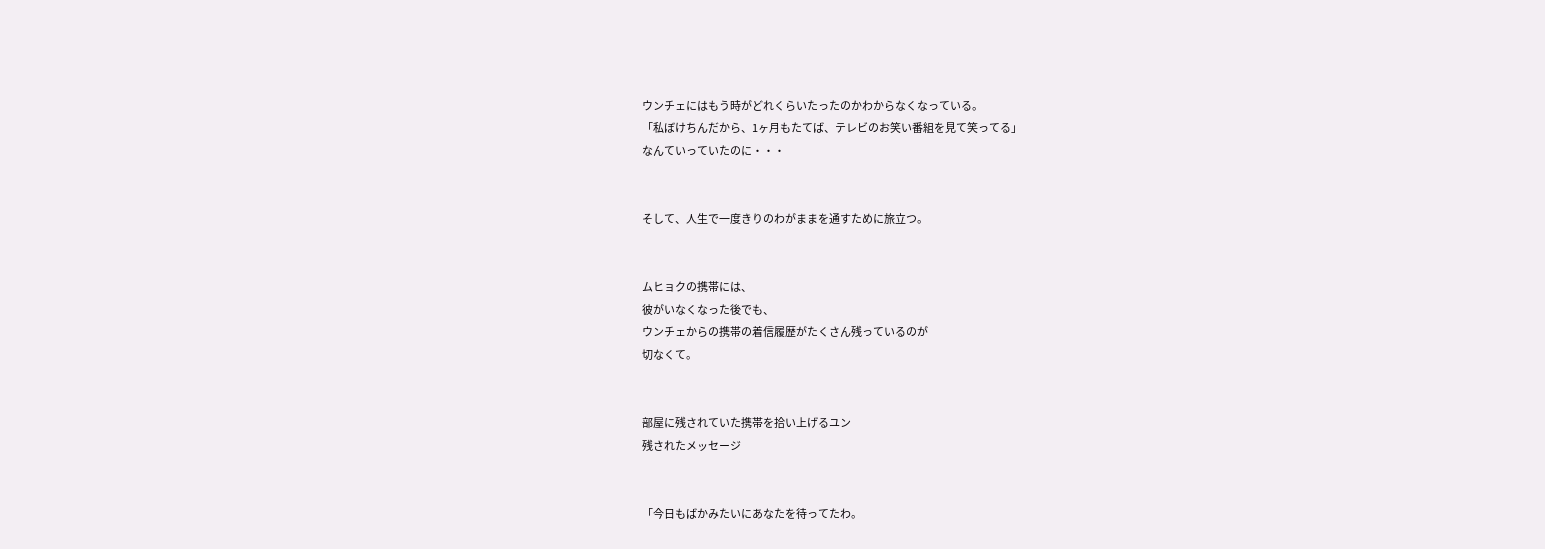ウンチェにはもう時がどれくらいたったのかわからなくなっている。
「私ぼけちんだから、1ヶ月もたてば、テレビのお笑い番組を見て笑ってる」
なんていっていたのに・・・


そして、人生で一度きりのわがままを通すために旅立つ。


ムヒョクの携帯には、
彼がいなくなった後でも、
ウンチェからの携帯の着信履歴がたくさん残っているのが
切なくて。


部屋に残されていた携帯を拾い上げるユン
残されたメッセージ


「今日もばかみたいにあなたを待ってたわ。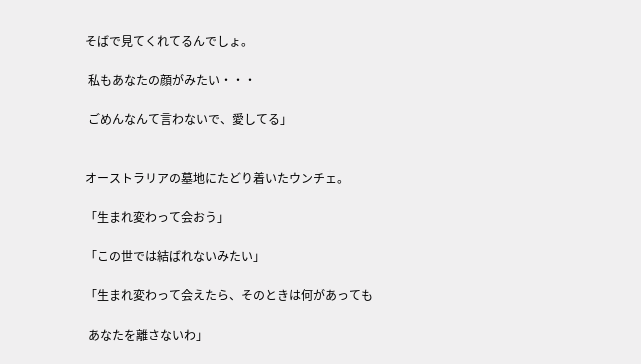そばで見てくれてるんでしょ。

 私もあなたの顔がみたい・・・

 ごめんなんて言わないで、愛してる」


オーストラリアの墓地にたどり着いたウンチェ。

「生まれ変わって会おう」

「この世では結ばれないみたい」

「生まれ変わって会えたら、そのときは何があっても

 あなたを離さないわ」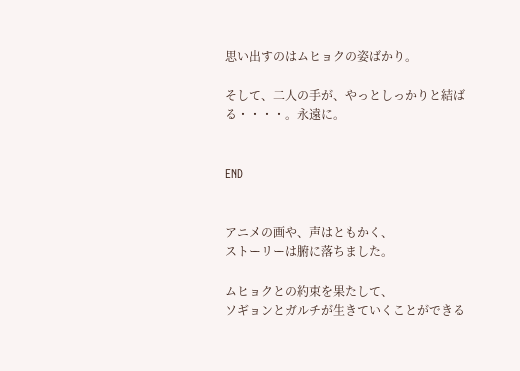思い出すのはムヒョクの姿ばかり。

そして、二人の手が、やっとしっかりと結ばる・・・・。永遠に。


END


アニメの画や、声はともかく、
ストーリーは腑に落ちました。

ムヒョクとの約束を果たして、
ソギョンとガルチが生きていくことができる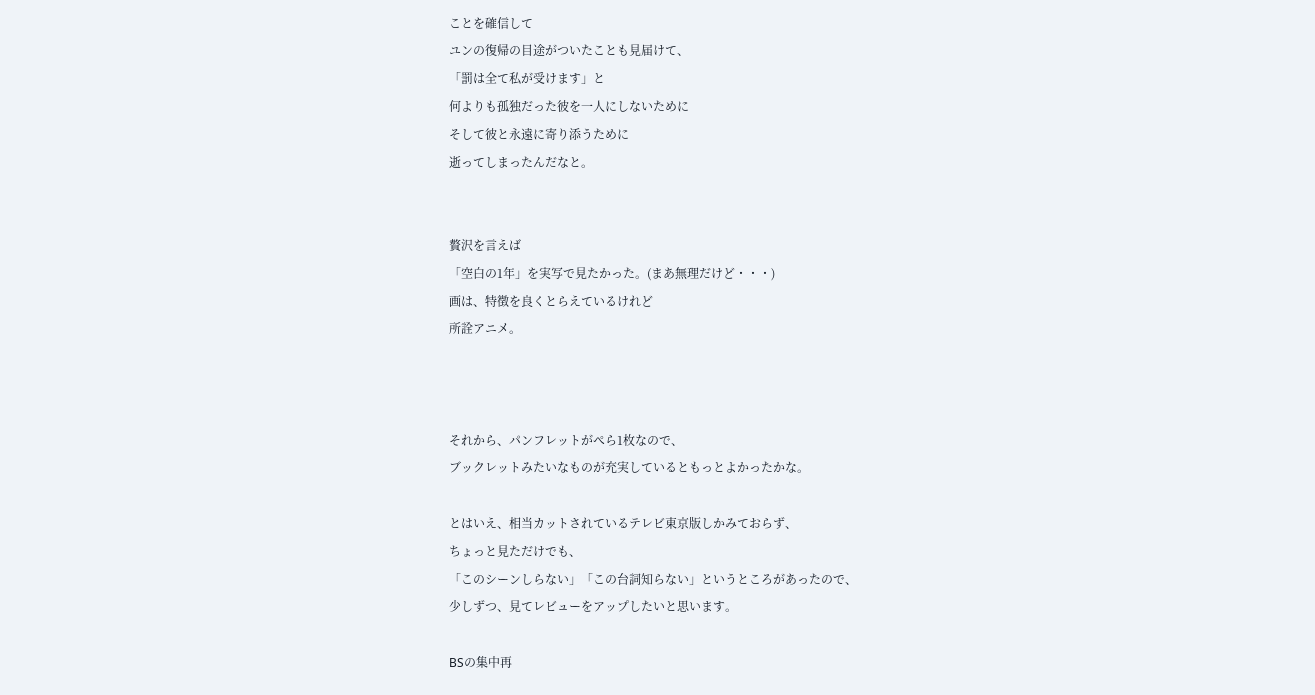ことを確信して
ユンの復帰の目途がついたことも見届けて、
「罰は全て私が受けます」と
何よりも孤独だった彼を一人にしないために
そして彼と永遠に寄り添うために
逝ってしまったんだなと。


贅沢を言えば
「空白の1年」を実写で見たかった。(まあ無理だけど・・・)
画は、特徴を良くとらえているけれど
所詮アニメ。



それから、パンフレットがぺら1枚なので、
ブックレットみたいなものが充実しているともっとよかったかな。

とはいえ、相当カットされているテレビ東京版しかみておらず、
ちょっと見ただけでも、
「このシーンしらない」「この台詞知らない」というところがあったので、
少しずつ、見てレビューをアップしたいと思います。

BSの集中再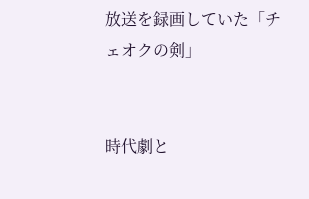放送を録画していた「チェオクの剣」


時代劇と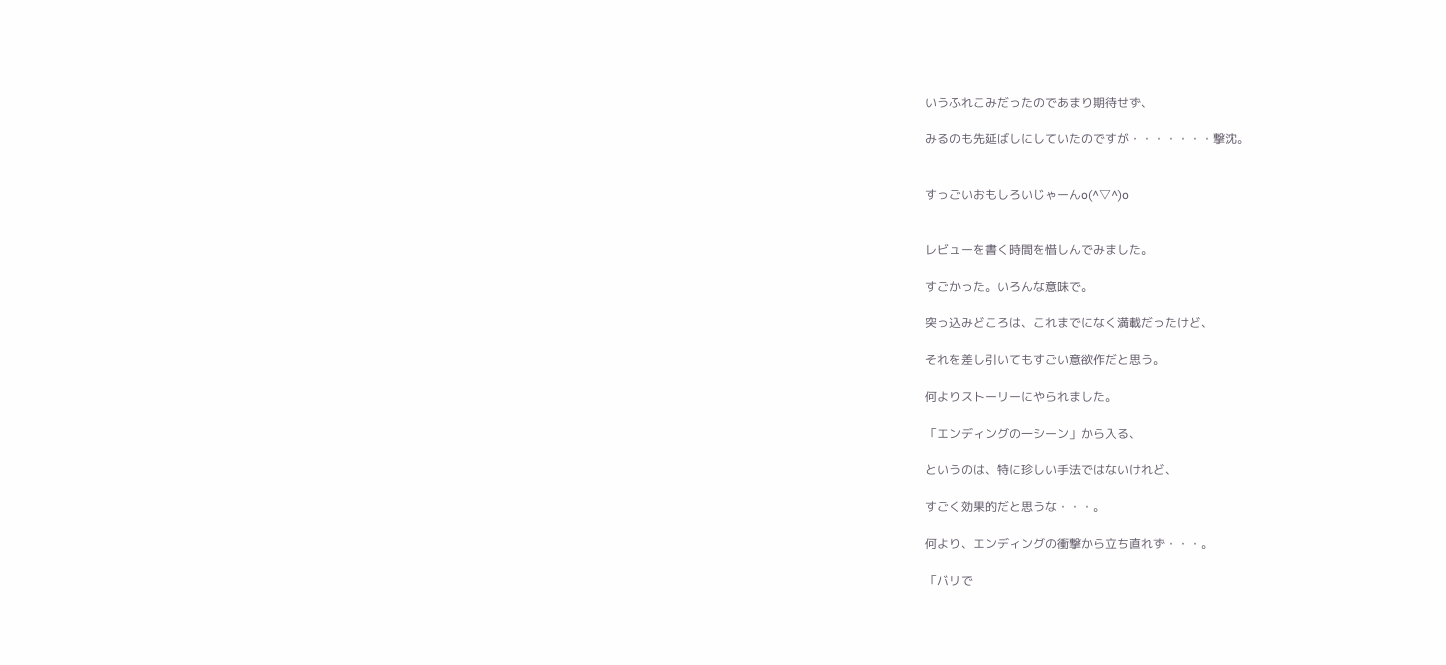いうふれこみだったのであまり期待せず、

みるのも先延ばしにしていたのですが・・・・・・・撃沈。


すっごいおもしろいじゃーんo(^▽^)o


レビューを書く時間を惜しんでみました。

すごかった。いろんな意味で。

突っ込みどころは、これまでになく満載だったけど、

それを差し引いてもすごい意欲作だと思う。

何よりストーリーにやられました。

「エンディングの一シーン」から入る、

というのは、特に珍しい手法ではないけれど、

すごく効果的だと思うな・・・。

何より、エンディングの衝撃から立ち直れず・・・。

「バリで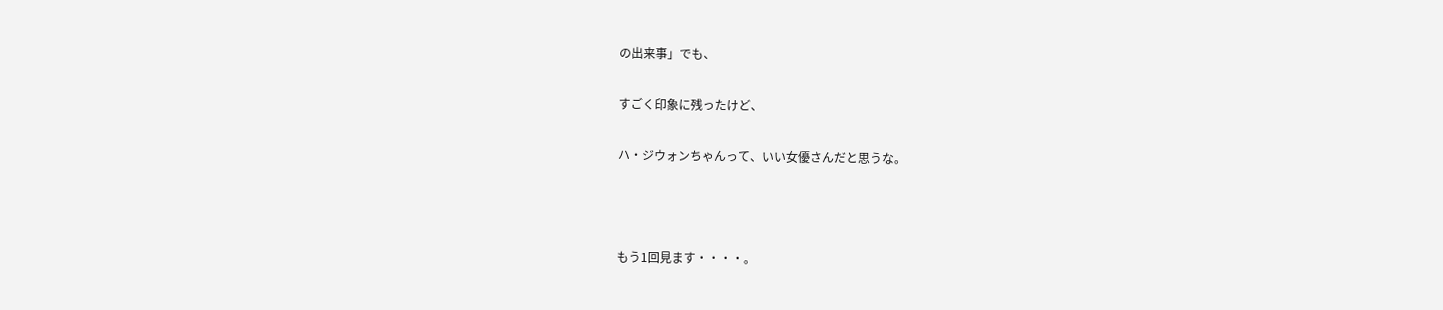の出来事」でも、

すごく印象に残ったけど、

ハ・ジウォンちゃんって、いい女優さんだと思うな。



もう1回見ます・・・・。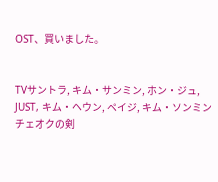OST、買いました。


TVサントラ, キム・サンミン, ホン・ジュ, JUST, キム・ヘウン, ペイジ, キム・ソンミン
チェオクの剣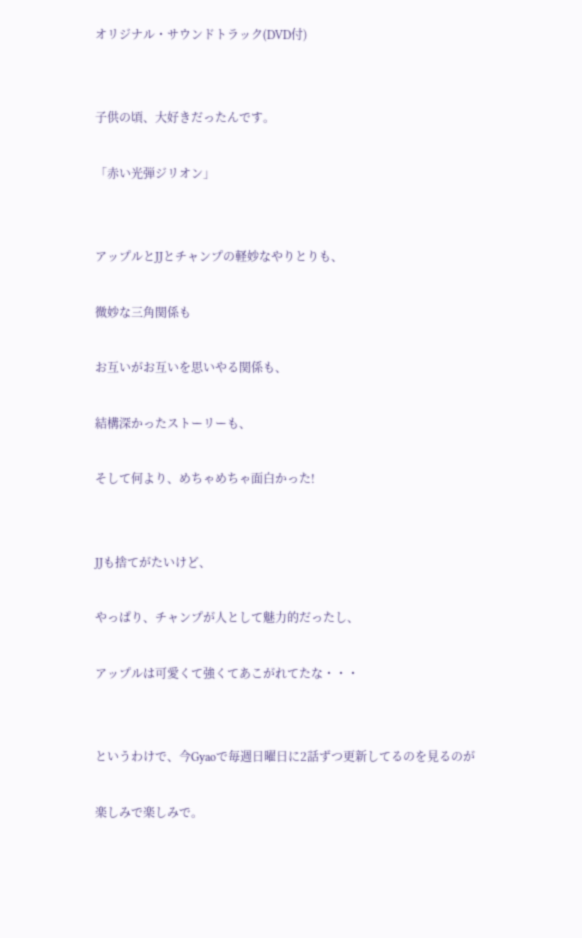オリジナル・サウンドトラック(DVD付)


子供の頃、大好きだったんです。

「赤い光弾ジリオン」


アップルとJJとチャンプの軽妙なやりとりも、

微妙な三角関係も

お互いがお互いを思いやる関係も、

結構深かったストーリーも、

そして何より、めちゃめちゃ面白かった!


JJも捨てがたいけど、

やっぱり、チャンプが人として魅力的だったし、

アップルは可愛くて強くてあこがれてたな・・・


というわけで、今Gyaoで毎週日曜日に2話ずつ更新してるのを見るのが

楽しみで楽しみで。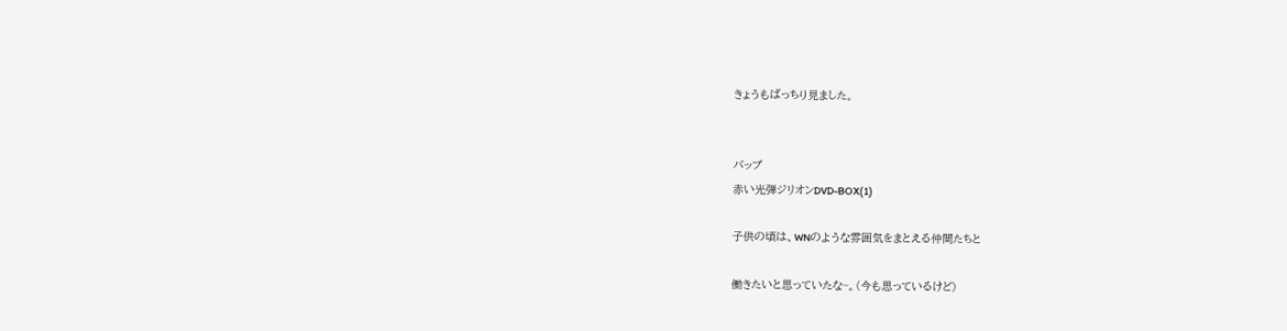きょうもばっちり見ました。


バップ
赤い光弾ジリオンDVD-BOX(1)

子供の頃は、WNのような雰囲気をまとえる仲間たちと

働きたいと思っていたな~。(今も思っているけど)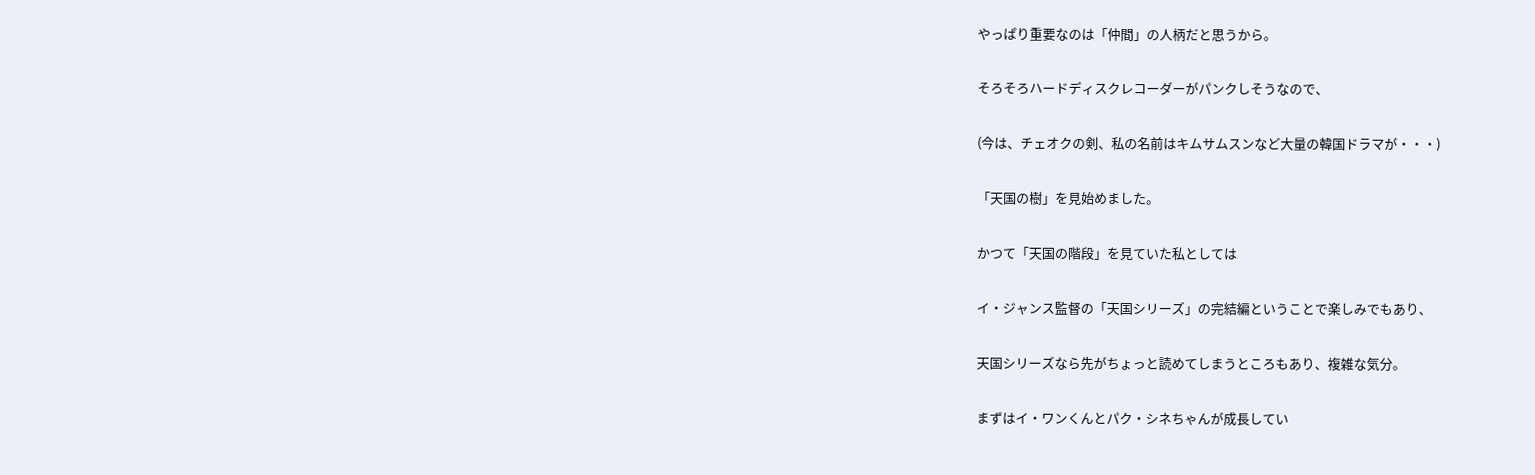やっぱり重要なのは「仲間」の人柄だと思うから。


そろそろハードディスクレコーダーがパンクしそうなので、


(今は、チェオクの剣、私の名前はキムサムスンなど大量の韓国ドラマが・・・)


「天国の樹」を見始めました。


かつて「天国の階段」を見ていた私としては


イ・ジャンス監督の「天国シリーズ」の完結編ということで楽しみでもあり、


天国シリーズなら先がちょっと読めてしまうところもあり、複雑な気分。


まずはイ・ワンくんとパク・シネちゃんが成長してい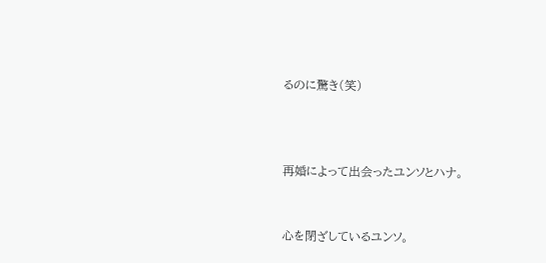るのに驚き(笑)



再婚によって出会ったユンソとハナ。


心を閉ざしているユンソ。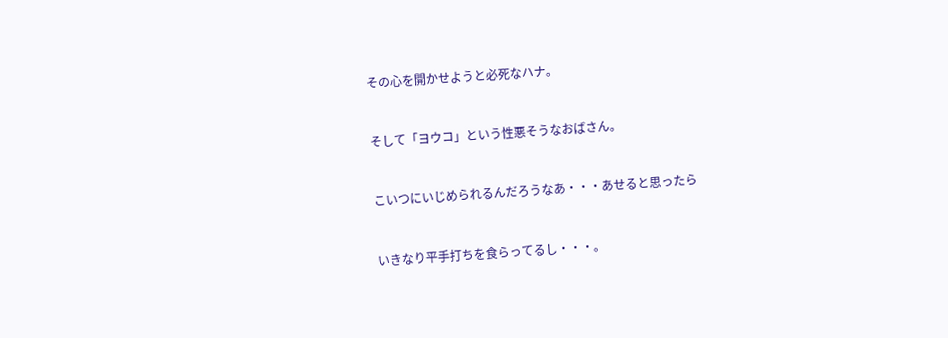その心を開かせようと必死なハナ。


そして「ヨウコ」という性悪そうなおばさん。


こいつにいじめられるんだろうなあ・・・あせると思ったら


いきなり平手打ちを食らってるし・・・。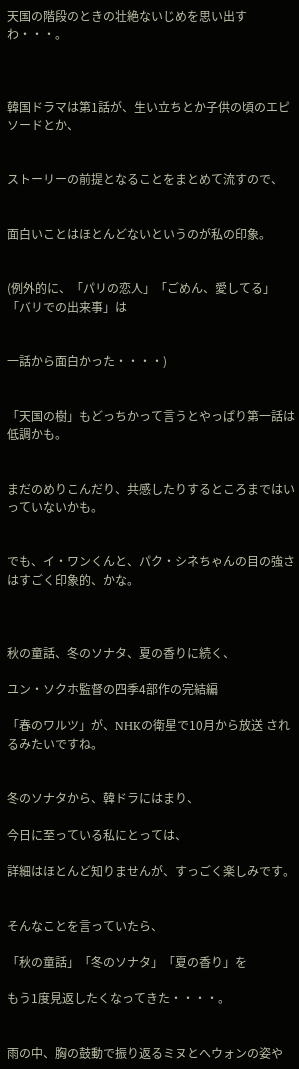天国の階段のときの壮絶ないじめを思い出すわ・・・。



韓国ドラマは第1話が、生い立ちとか子供の頃のエピソードとか、


ストーリーの前提となることをまとめて流すので、


面白いことはほとんどないというのが私の印象。


(例外的に、「パリの恋人」「ごめん、愛してる」「バリでの出来事」は


一話から面白かった・・・・)


「天国の樹」もどっちかって言うとやっぱり第一話は低調かも。


まだのめりこんだり、共感したりするところまではいっていないかも。


でも、イ・ワンくんと、パク・シネちゃんの目の強さはすごく印象的、かな。



秋の童話、冬のソナタ、夏の香りに続く、

ユン・ソクホ監督の四季4部作の完結編

「春のワルツ」が、NHKの衛星で10月から放送 されるみたいですね。


冬のソナタから、韓ドラにはまり、

今日に至っている私にとっては、

詳細はほとんど知りませんが、すっごく楽しみです。


そんなことを言っていたら、

「秋の童話」「冬のソナタ」「夏の香り」を

もう1度見返したくなってきた・・・・。


雨の中、胸の鼓動で振り返るミヌとへウォンの姿や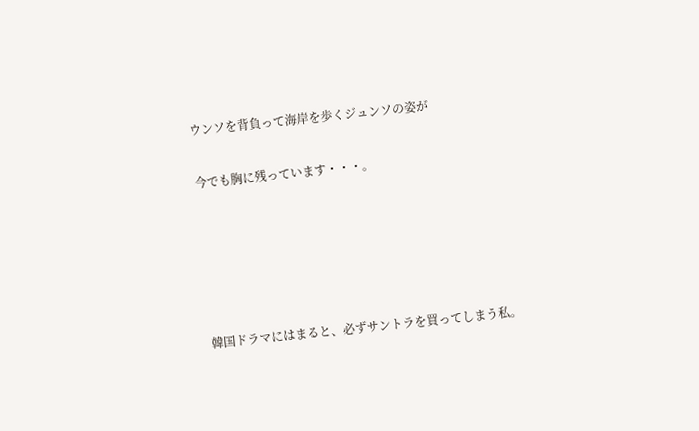ウンソを背負って海岸を歩くジュンソの姿が

今でも胸に残っています・・・。





韓国ドラマにはまると、必ずサントラを買ってしまう私。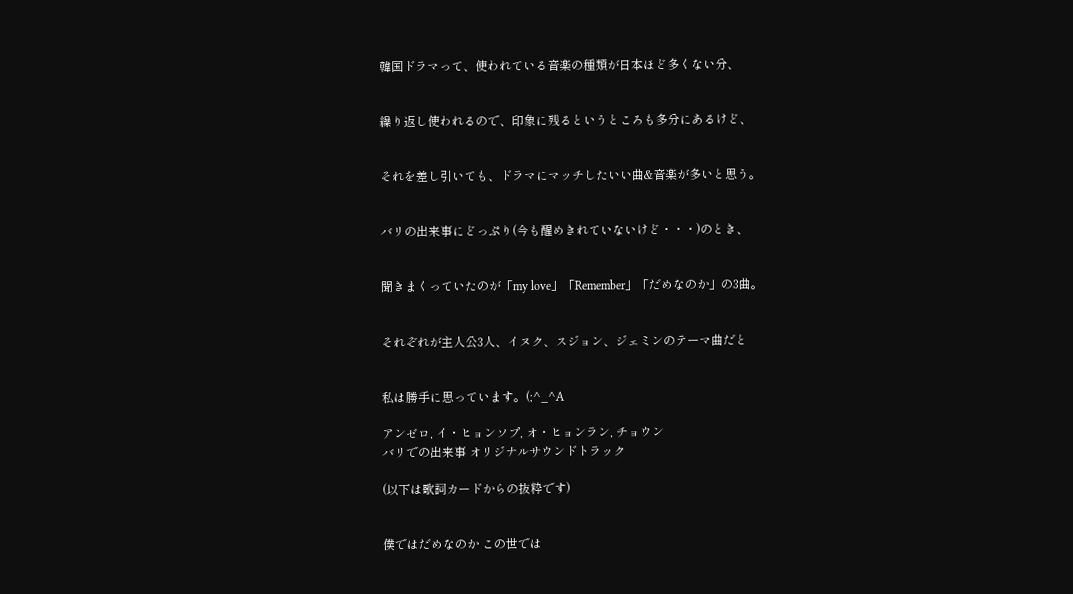韓国ドラマって、使われている音楽の種類が日本ほど多くない分、


繰り返し使われるので、印象に残るというところも多分にあるけど、


それを差し引いても、ドラマにマッチしたいい曲&音楽が多いと思う。


バリの出来事にどっぷり(今も醒めきれていないけど・・・)のとき、


聞きまくっていたのが「my love」「Remember」「だめなのか」の3曲。


それぞれが主人公3人、イヌク、スジョン、ジェミンのテーマ曲だと


私は勝手に思っています。(;^_^A

アンゼロ, イ・ヒョンソプ, オ・ヒョンラン, チョウン
バリでの出来事 オリジナルサウンドトラック

(以下は歌詞カードからの抜粋です)


僕ではだめなのか この世では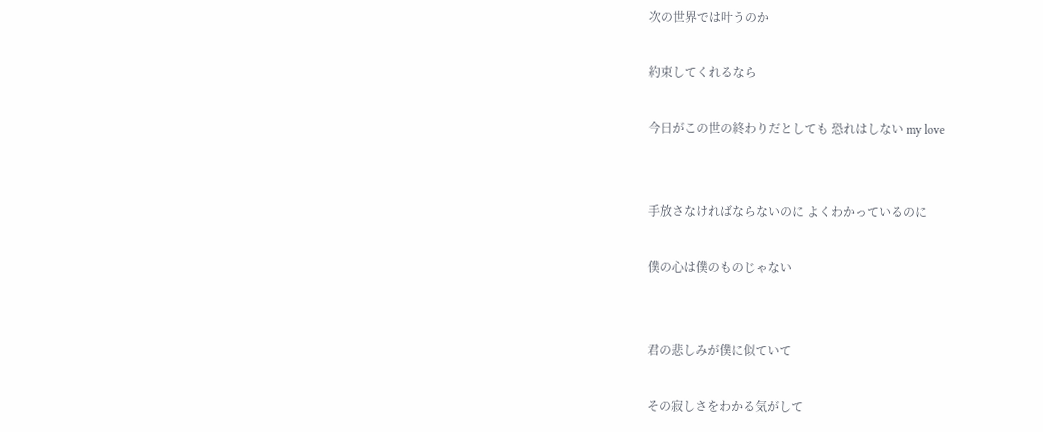次の世界では叶うのか

約束してくれるなら

今日がこの世の終わりだとしても 恐れはしない my love


手放さなければならないのに よくわかっているのに

僕の心は僕のものじゃない


君の悲しみが僕に似ていて

その寂しさをわかる気がして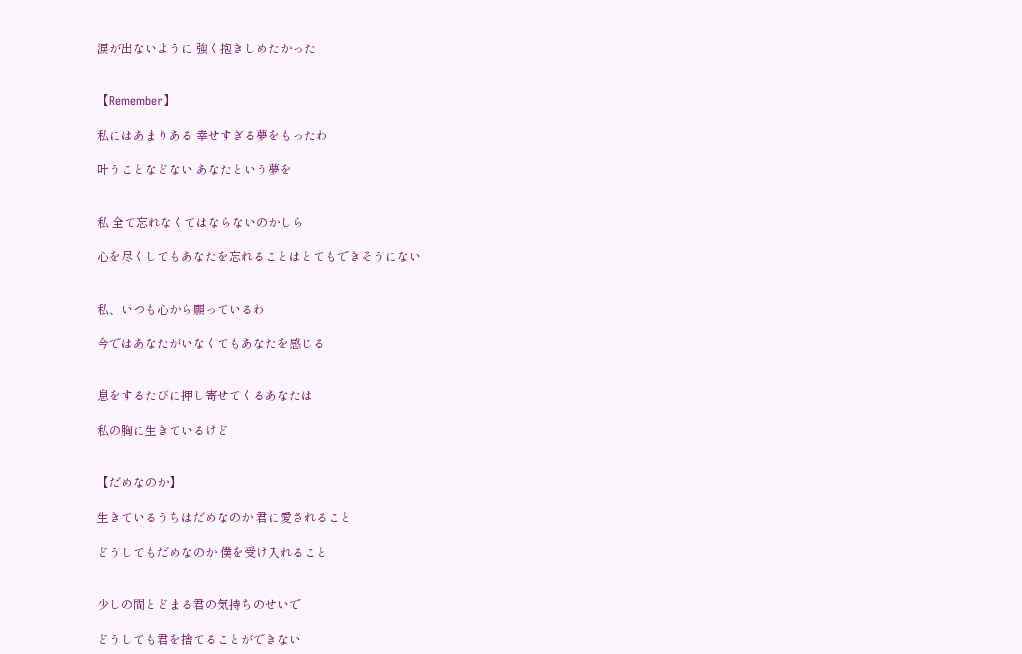涙が出ないように 強く抱きしめたかった


【Remember】

私にはあまりある 幸せすぎる夢をもったわ

叶うことなどない あなたという夢を


私 全て忘れなくてはならないのかしら

心を尽くしてもあなたを忘れることはとてもできそうにない


私、いつも心から願っているわ

今ではあなたがいなくてもあなたを感じる


息をするたびに押し寄せてくるあなたは

私の胸に生きているけど


【だめなのか】

生きているうちはだめなのか 君に愛されること

どうしてもだめなのか 僕を受け入れること


少しの間とどまる君の気持ちのせいで

どうしても君を捨てることができない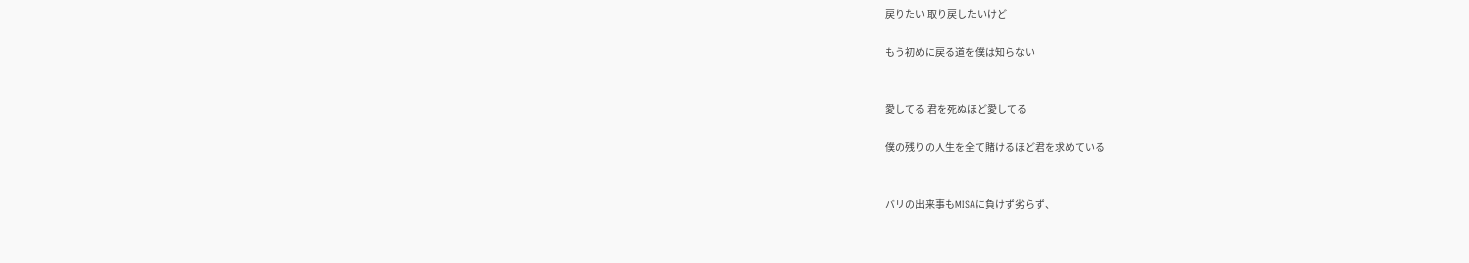戻りたい 取り戻したいけど

もう初めに戻る道を僕は知らない


愛してる 君を死ぬほど愛してる

僕の残りの人生を全て賭けるほど君を求めている


バリの出来事もMISAに負けず劣らず、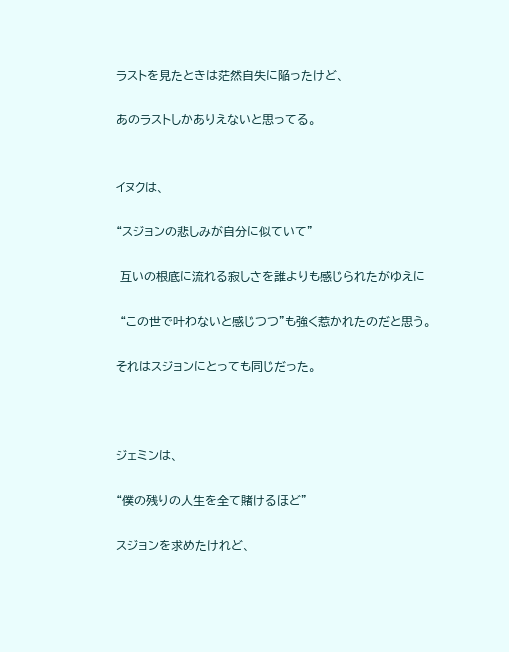ラストを見たときは茫然自失に陥ったけど、

あのラストしかありえないと思ってる。


イヌクは、

“スジョンの悲しみが自分に似ていて”

 互いの根底に流れる寂しさを誰よりも感じられたがゆえに

 “この世で叶わないと感じつつ”も強く惹かれたのだと思う。

それはスジョンにとっても同じだった。



ジェミンは、

“僕の残りの人生を全て賭けるほど”

スジョンを求めたけれど、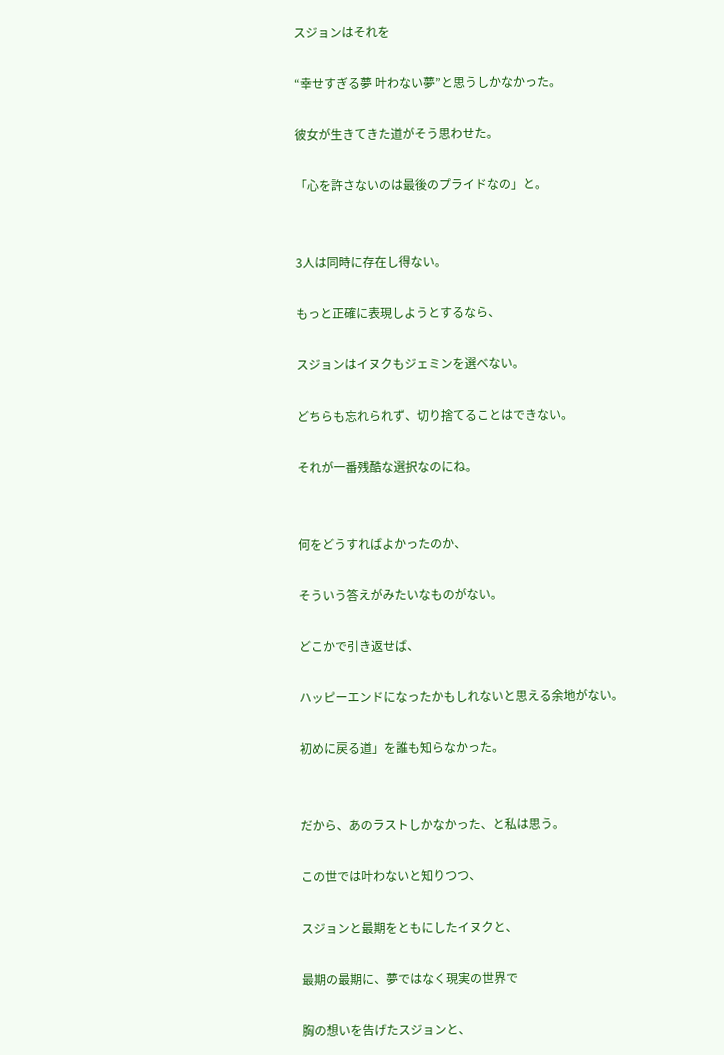スジョンはそれを

“幸せすぎる夢 叶わない夢”と思うしかなかった。

彼女が生きてきた道がそう思わせた。

「心を許さないのは最後のプライドなの」と。


3人は同時に存在し得ない。

もっと正確に表現しようとするなら、

スジョンはイヌクもジェミンを選べない。

どちらも忘れられず、切り捨てることはできない。

それが一番残酷な選択なのにね。


何をどうすればよかったのか、

そういう答えがみたいなものがない。

どこかで引き返せば、

ハッピーエンドになったかもしれないと思える余地がない。

初めに戻る道」を誰も知らなかった。


だから、あのラストしかなかった、と私は思う。

この世では叶わないと知りつつ、

スジョンと最期をともにしたイヌクと、

最期の最期に、夢ではなく現実の世界で

胸の想いを告げたスジョンと、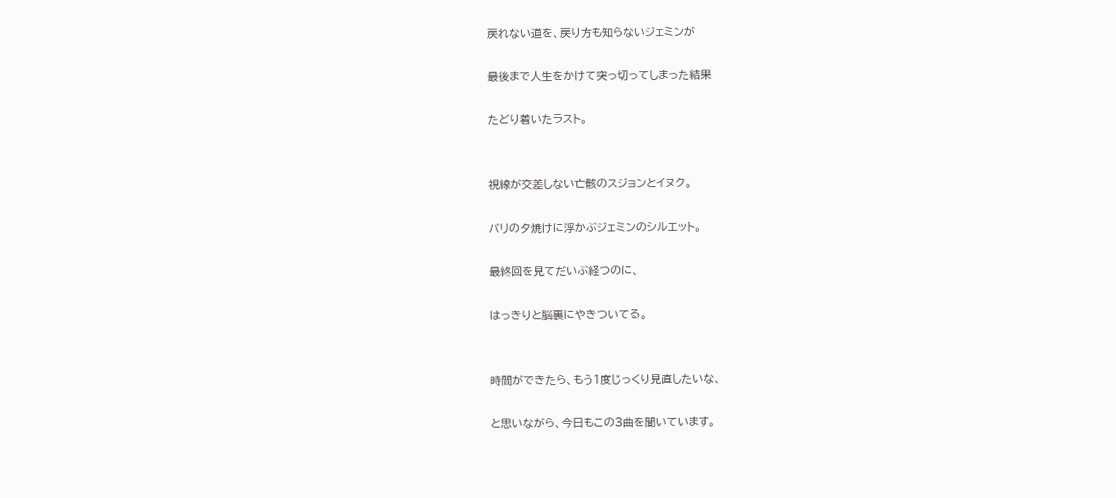戻れない道を、戻り方も知らないジェミンが

最後まで人生をかけて突っ切ってしまった結果

たどり着いたラスト。


視線が交差しない亡骸のスジョンとイヌク。

バリの夕焼けに浮かぶジェミンのシルエット。

最終回を見てだいぶ経つのに、

はっきりと脳裏にやきついてる。


時間ができたら、もう1度じっくり見直したいな、

と思いながら、今日もこの3曲を聞いています。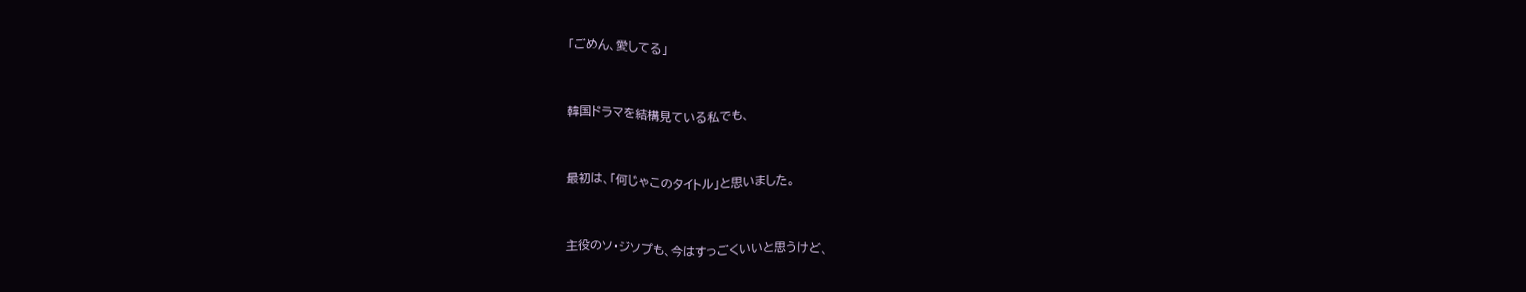「ごめん、愛してる」


韓国ドラマを結構見ている私でも、


最初は、「何じゃこのタイトル」と思いました。


主役のソ・ジソプも、今はすっごくいいと思うけど、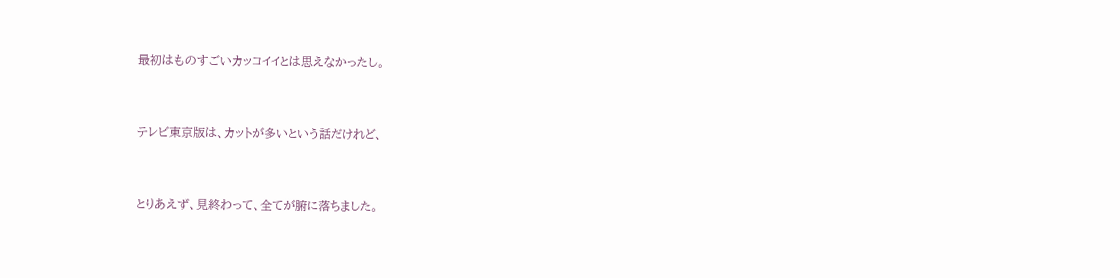最初はものすごいカッコイイとは思えなかったし。


テレビ東京版は、カットが多いという話だけれど、


とりあえず、見終わって、全てが腑に落ちました。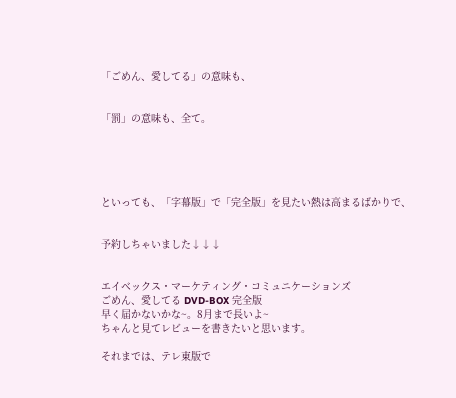「ごめん、愛してる」の意味も、


「罰」の意味も、全て。





といっても、「字幕版」で「完全版」を見たい熱は高まるばかりで、


予約しちゃいました↓↓↓


エイベックス・マーケティング・コミュニケーションズ
ごめん、愛してる DVD-BOX 完全版
早く届かないかな~。8月まで長いよ~
ちゃんと見てレビューを書きたいと思います。

それまでは、テレ東版で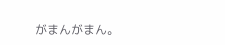がまんがまん。